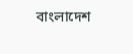বাংলাদেশ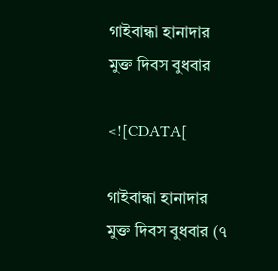গাইবান্ধা হানাদার মুক্ত দিবস বুধবার

<![CDATA[

গাইবান্ধা হানাদার মুক্ত দিবস বুধবার (৭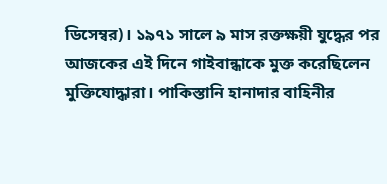ডিসেম্বর)। ১৯৭১ সালে ৯ মাস রক্তক্ষয়ী যুদ্ধের পর আজকের এই দিনে গাইবান্ধাকে মুক্ত করেছিলেন মুক্তিযোদ্ধারা। পাকিস্তানি হানাদার বাহিনীর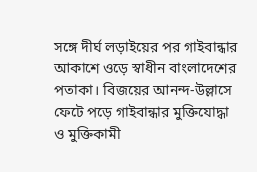সঙ্গে দীর্ঘ লড়াইয়ের পর গাইবান্ধার আকাশে ওড়ে স্বাধীন বাংলাদেশের পতাকা। বিজয়ের আনন্দ-উল্লাসে ফেটে পড়ে গাইবান্ধার মুক্তিযোদ্ধা ও মুক্তিকামী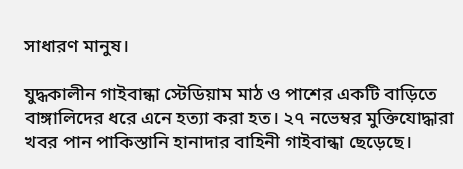সাধারণ মানুষ।

যুদ্ধকালীন গাইবান্ধা স্টেডিয়াম মাঠ ও পাশের একটি বাড়িতে বাঙ্গালিদের ধরে এনে হত্যা করা হত। ২৭ নভেম্বর মুক্তিযোদ্ধারা খবর পান পাকিস্তানি হানাদার বাহিনী গাইবান্ধা ছেড়েছে।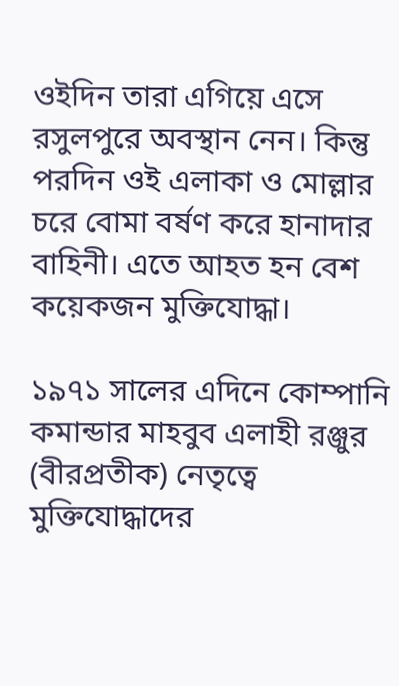ওইদিন তারা এগিয়ে এসে রসুলপুরে অবস্থান নেন। কিন্তু পরদিন ওই এলাকা ও মোল্লার চরে বোমা বর্ষণ করে হানাদার বাহিনী। এতে আহত হন বেশ কয়েকজন মুক্তিযোদ্ধা।

১৯৭১ সালের এদিনে কোম্পানি কমান্ডার মাহবুব এলাহী রঞ্জুর (বীরপ্রতীক) নেতৃত্বে মুক্তিযোদ্ধাদের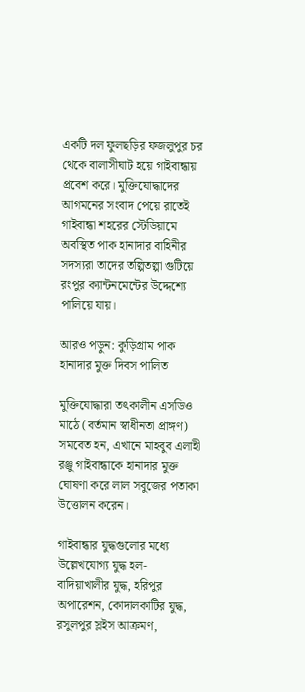একটি দল ফুলছড়ির ফজলুপুর চর থেকে বালাসীঘাট হয়ে গাইবান্ধায় প্রবেশ করে। মুক্তিযোদ্ধাদের আগমনের সংবাদ পেয়ে রাতেই গাইবান্ধা শহরের স্টেডিয়ামে অবস্থিত পাক হানাদার বাহিনীর সদস্যরা তাদের তল্পিতল্পা গুটিয়ে রংপুর ক্যান্টনমেন্টের উদ্দেশ্যে পালিয়ে যায়।

আরও পড়ুন: কুড়িগ্রাম পাক হানাদার মুক্ত দিবস পালিত

মুক্তিযোদ্ধারা তৎকালীন এসডিও মাঠে (বর্তমান স্বাধীনতা প্রাঙ্গণ) সমবেত হন, এখানে মাহবুব এলাহী রঞ্জু গাইবান্ধাকে হানাদার মুক্ত ঘোষণা করে লাল সবুজের পতাকা উত্তোলন করেন।

গাইবান্ধার যুদ্ধগুলোর মধ্যে উল্লেখযোগ্য যুদ্ধ হল- বাদিয়াখালীর যুদ্ধ, হরিপুর অপারেশন, কোদালকাটির যুদ্ধ, রসুলপুর স্লইস আক্রমণ,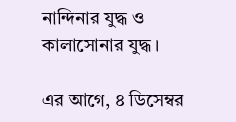নান্দিনার যুদ্ধ ও কালাসোনার যুদ্ধ।

এর আগে, ৪ ডিসেম্বর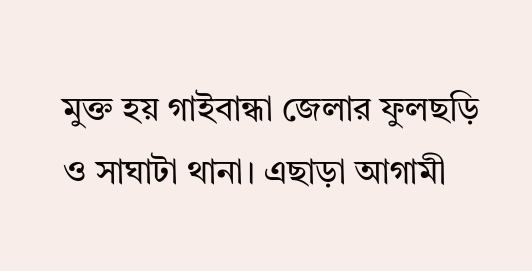মুক্ত হয় গাইবান্ধা জেলার ফুলছড়ি ও সাঘাটা থানা। এছাড়া আগামী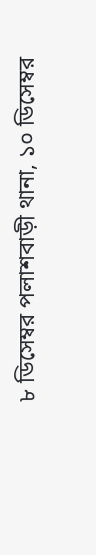৮ ডিসেম্বর পলাশবাড়ী থানা, ১০ ডিসেম্বর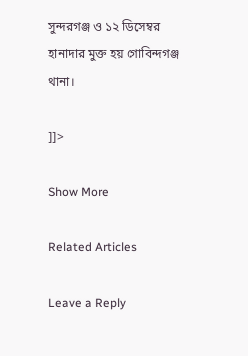সুন্দরগঞ্জ ও ১২ ডিসেম্বর হানাদার মুক্ত হয় গোবিন্দগঞ্জ থানা।

]]>

Show More

Related Articles

Leave a Reply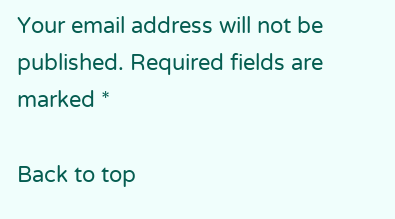Your email address will not be published. Required fields are marked *

Back to top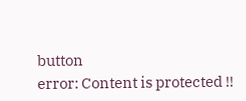button
error: Content is protected !!